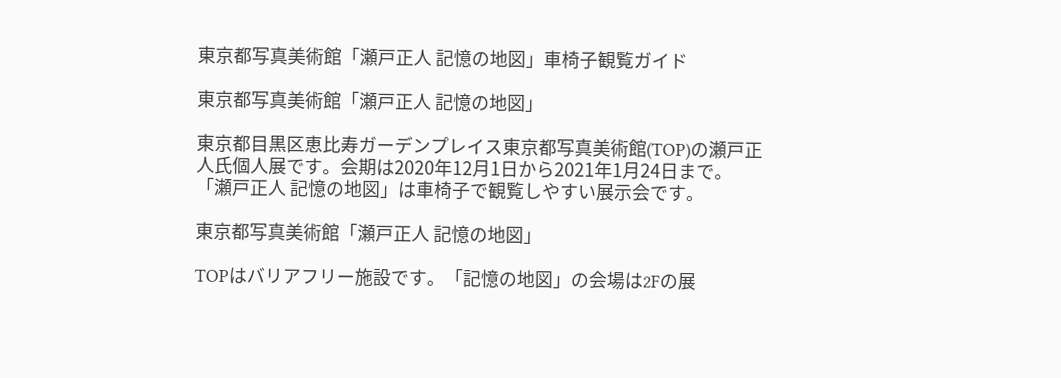東京都写真美術館「瀬戸正人 記憶の地図」車椅子観覧ガイド

東京都写真美術館「瀬戸正人 記憶の地図」

東京都目黒区恵比寿ガーデンプレイス東京都写真美術館(TOP)の瀬戸正人氏個人展です。会期は2020年12月1日から2021年1月24日まで。「瀬戸正人 記憶の地図」は車椅子で観覧しやすい展示会です。

東京都写真美術館「瀬戸正人 記憶の地図」

TOPはバリアフリー施設です。「記憶の地図」の会場は2Fの展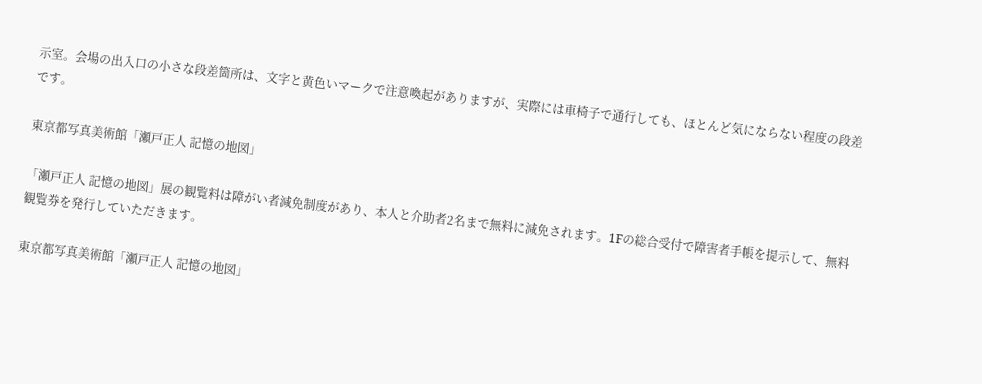示室。会場の出入口の小さな段差箇所は、文字と黄色いマークで注意喚起がありますが、実際には車椅子で通行しても、ほとんど気にならない程度の段差です。

東京都写真美術館「瀬戸正人 記憶の地図」

「瀬戸正人 記憶の地図」展の観覧料は障がい者減免制度があり、本人と介助者2名まで無料に減免されます。1Fの総合受付で障害者手帳を提示して、無料観覧券を発行していただきます。

東京都写真美術館「瀬戸正人 記憶の地図」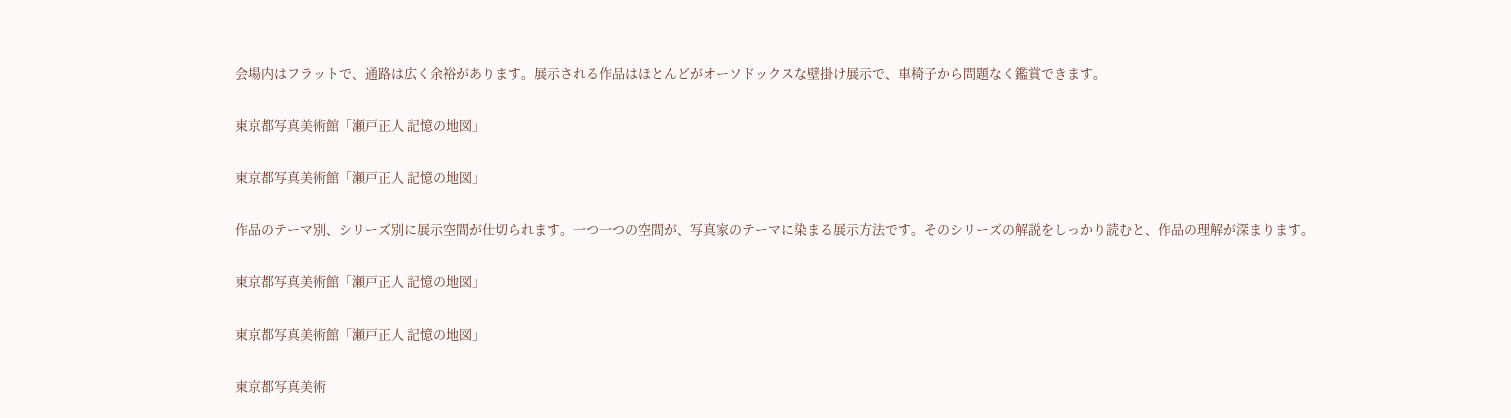会場内はフラットで、通路は広く余裕があります。展示される作品はほとんどがオーソドックスな壁掛け展示で、車椅子から問題なく鑑賞できます。

東京都写真美術館「瀬戸正人 記憶の地図」

東京都写真美術館「瀬戸正人 記憶の地図」

作品のテーマ別、シリーズ別に展示空間が仕切られます。一つ一つの空間が、写真家のテーマに染まる展示方法です。そのシリーズの解説をしっかり読むと、作品の理解が深まります。

東京都写真美術館「瀬戸正人 記憶の地図」

東京都写真美術館「瀬戸正人 記憶の地図」

東京都写真美術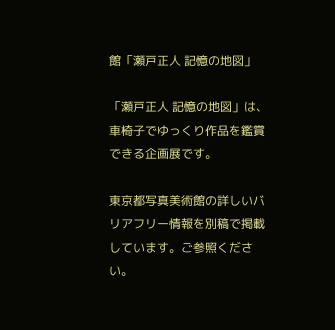館「瀬戸正人 記憶の地図」

「瀬戸正人 記憶の地図」は、車椅子でゆっくり作品を鑑賞できる企画展です。

東京都写真美術館の詳しいバリアフリー情報を別稿で掲載しています。ご参照ください。